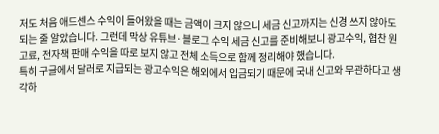저도 처음 애드센스 수익이 들어왔을 때는 금액이 크지 않으니 세금 신고까지는 신경 쓰지 않아도 되는 줄 알았습니다. 그런데 막상 유튜브·블로그 수익 세금 신고를 준비해보니 광고수익, 협찬 원고료, 전자책 판매 수익을 따로 보지 않고 전체 소득으로 함께 정리해야 했습니다.
특히 구글에서 달러로 지급되는 광고수익은 해외에서 입금되기 때문에 국내 신고와 무관하다고 생각하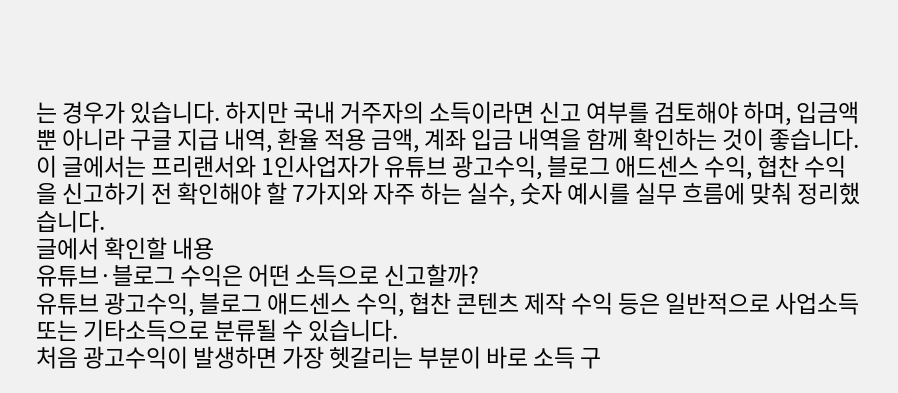는 경우가 있습니다. 하지만 국내 거주자의 소득이라면 신고 여부를 검토해야 하며, 입금액뿐 아니라 구글 지급 내역, 환율 적용 금액, 계좌 입금 내역을 함께 확인하는 것이 좋습니다.
이 글에서는 프리랜서와 1인사업자가 유튜브 광고수익, 블로그 애드센스 수익, 협찬 수익을 신고하기 전 확인해야 할 7가지와 자주 하는 실수, 숫자 예시를 실무 흐름에 맞춰 정리했습니다.
글에서 확인할 내용
유튜브·블로그 수익은 어떤 소득으로 신고할까?
유튜브 광고수익, 블로그 애드센스 수익, 협찬 콘텐츠 제작 수익 등은 일반적으로 사업소득 또는 기타소득으로 분류될 수 있습니다.
처음 광고수익이 발생하면 가장 헷갈리는 부분이 바로 소득 구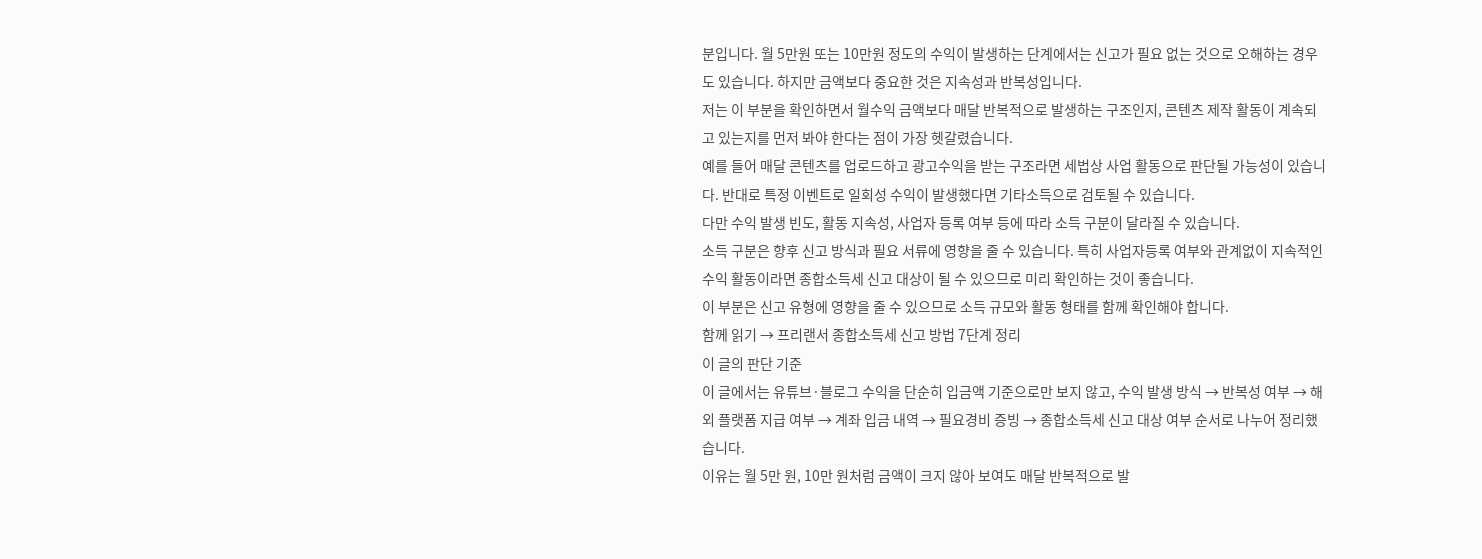분입니다. 월 5만원 또는 10만원 정도의 수익이 발생하는 단계에서는 신고가 필요 없는 것으로 오해하는 경우도 있습니다. 하지만 금액보다 중요한 것은 지속성과 반복성입니다.
저는 이 부분을 확인하면서 월수익 금액보다 매달 반복적으로 발생하는 구조인지, 콘텐츠 제작 활동이 계속되고 있는지를 먼저 봐야 한다는 점이 가장 헷갈렸습니다.
예를 들어 매달 콘텐츠를 업로드하고 광고수익을 받는 구조라면 세법상 사업 활동으로 판단될 가능성이 있습니다. 반대로 특정 이벤트로 일회성 수익이 발생했다면 기타소득으로 검토될 수 있습니다.
다만 수익 발생 빈도, 활동 지속성, 사업자 등록 여부 등에 따라 소득 구분이 달라질 수 있습니다.
소득 구분은 향후 신고 방식과 필요 서류에 영향을 줄 수 있습니다. 특히 사업자등록 여부와 관계없이 지속적인 수익 활동이라면 종합소득세 신고 대상이 될 수 있으므로 미리 확인하는 것이 좋습니다.
이 부분은 신고 유형에 영향을 줄 수 있으므로 소득 규모와 활동 형태를 함께 확인해야 합니다.
함께 읽기 → 프리랜서 종합소득세 신고 방법 7단계 정리
이 글의 판단 기준
이 글에서는 유튜브·블로그 수익을 단순히 입금액 기준으로만 보지 않고, 수익 발생 방식 → 반복성 여부 → 해외 플랫폼 지급 여부 → 계좌 입금 내역 → 필요경비 증빙 → 종합소득세 신고 대상 여부 순서로 나누어 정리했습니다.
이유는 월 5만 원, 10만 원처럼 금액이 크지 않아 보여도 매달 반복적으로 발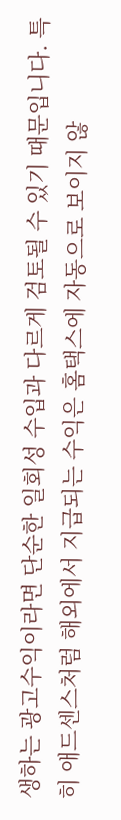생하는 광고수익이라면 단순한 일회성 수입과 다르게 검토될 수 있기 때문입니다. 특히 애드센스처럼 해외에서 지급되는 수익은 홈택스에 자동으로 보이지 않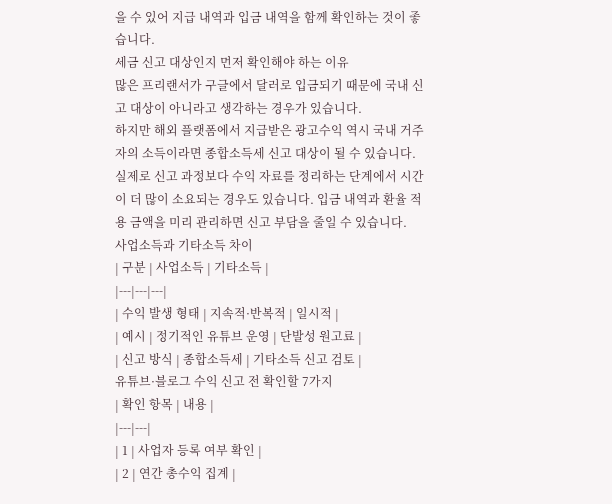을 수 있어 지급 내역과 입금 내역을 함께 확인하는 것이 좋습니다.
세금 신고 대상인지 먼저 확인해야 하는 이유
많은 프리랜서가 구글에서 달러로 입금되기 때문에 국내 신고 대상이 아니라고 생각하는 경우가 있습니다.
하지만 해외 플랫폼에서 지급받은 광고수익 역시 국내 거주자의 소득이라면 종합소득세 신고 대상이 될 수 있습니다.
실제로 신고 과정보다 수익 자료를 정리하는 단계에서 시간이 더 많이 소요되는 경우도 있습니다. 입금 내역과 환율 적용 금액을 미리 관리하면 신고 부담을 줄일 수 있습니다.
사업소득과 기타소득 차이
| 구분 | 사업소득 | 기타소득 |
|---|---|---|
| 수익 발생 형태 | 지속적·반복적 | 일시적 |
| 예시 | 정기적인 유튜브 운영 | 단발성 원고료 |
| 신고 방식 | 종합소득세 | 기타소득 신고 검토 |
유튜브·블로그 수익 신고 전 확인할 7가지
| 확인 항목 | 내용 |
|---|---|
| 1 | 사업자 등록 여부 확인 |
| 2 | 연간 총수익 집계 |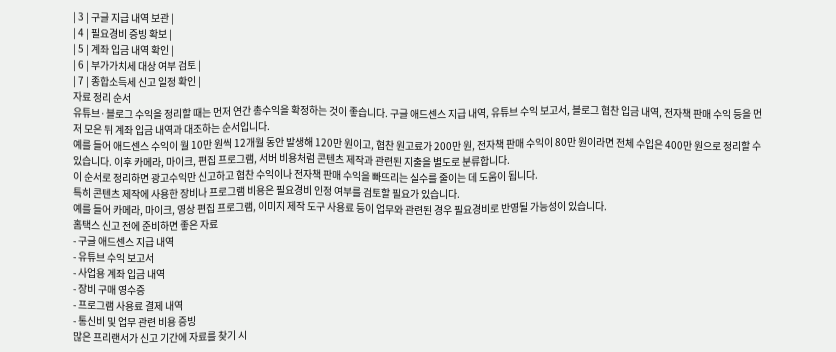| 3 | 구글 지급 내역 보관 |
| 4 | 필요경비 증빙 확보 |
| 5 | 계좌 입금 내역 확인 |
| 6 | 부가가치세 대상 여부 검토 |
| 7 | 종합소득세 신고 일정 확인 |
자료 정리 순서
유튜브·블로그 수익을 정리할 때는 먼저 연간 총수익을 확정하는 것이 좋습니다. 구글 애드센스 지급 내역, 유튜브 수익 보고서, 블로그 협찬 입금 내역, 전자책 판매 수익 등을 먼저 모은 뒤 계좌 입금 내역과 대조하는 순서입니다.
예를 들어 애드센스 수익이 월 10만 원씩 12개월 동안 발생해 120만 원이고, 협찬 원고료가 200만 원, 전자책 판매 수익이 80만 원이라면 전체 수입은 400만 원으로 정리할 수 있습니다. 이후 카메라, 마이크, 편집 프로그램, 서버 비용처럼 콘텐츠 제작과 관련된 지출을 별도로 분류합니다.
이 순서로 정리하면 광고수익만 신고하고 협찬 수익이나 전자책 판매 수익을 빠뜨리는 실수를 줄이는 데 도움이 됩니다.
특히 콘텐츠 제작에 사용한 장비나 프로그램 비용은 필요경비 인정 여부를 검토할 필요가 있습니다.
예를 들어 카메라, 마이크, 영상 편집 프로그램, 이미지 제작 도구 사용료 등이 업무와 관련된 경우 필요경비로 반영될 가능성이 있습니다.
홈택스 신고 전에 준비하면 좋은 자료
- 구글 애드센스 지급 내역
- 유튜브 수익 보고서
- 사업용 계좌 입금 내역
- 장비 구매 영수증
- 프로그램 사용료 결제 내역
- 통신비 및 업무 관련 비용 증빙
많은 프리랜서가 신고 기간에 자료를 찾기 시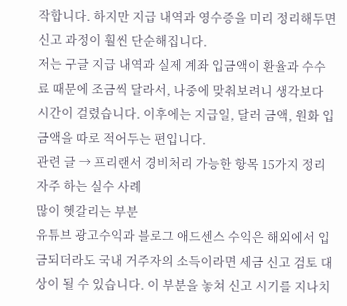작합니다. 하지만 지급 내역과 영수증을 미리 정리해두면 신고 과정이 훨씬 단순해집니다.
저는 구글 지급 내역과 실제 계좌 입금액이 환율과 수수료 때문에 조금씩 달라서, 나중에 맞춰보려니 생각보다 시간이 걸렸습니다. 이후에는 지급일, 달러 금액, 원화 입금액을 따로 적어두는 편입니다.
관련 글 → 프리랜서 경비처리 가능한 항목 15가지 정리
자주 하는 실수 사례
많이 헷갈리는 부분
유튜브 광고수익과 블로그 애드센스 수익은 해외에서 입금되더라도 국내 거주자의 소득이라면 세금 신고 검토 대상이 될 수 있습니다. 이 부분을 놓쳐 신고 시기를 지나치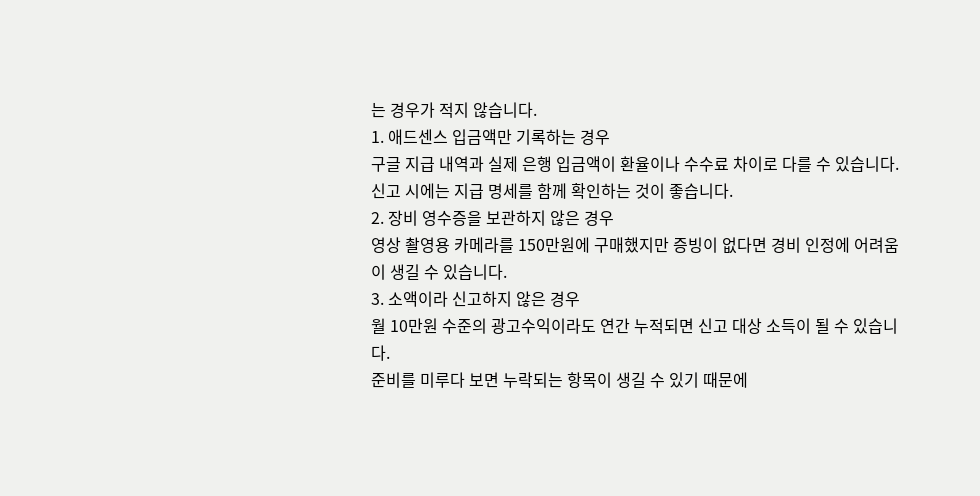는 경우가 적지 않습니다.
1. 애드센스 입금액만 기록하는 경우
구글 지급 내역과 실제 은행 입금액이 환율이나 수수료 차이로 다를 수 있습니다. 신고 시에는 지급 명세를 함께 확인하는 것이 좋습니다.
2. 장비 영수증을 보관하지 않은 경우
영상 촬영용 카메라를 150만원에 구매했지만 증빙이 없다면 경비 인정에 어려움이 생길 수 있습니다.
3. 소액이라 신고하지 않은 경우
월 10만원 수준의 광고수익이라도 연간 누적되면 신고 대상 소득이 될 수 있습니다.
준비를 미루다 보면 누락되는 항목이 생길 수 있기 때문에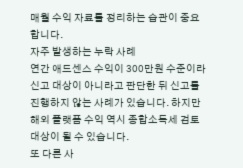매월 수익 자료를 정리하는 습관이 중요합니다.
자주 발생하는 누락 사례
연간 애드센스 수익이 300만원 수준이라 신고 대상이 아니라고 판단한 뒤 신고를 진행하지 않는 사례가 있습니다. 하지만 해외 플랫폼 수익 역시 종합소득세 검토 대상이 될 수 있습니다.
또 다른 사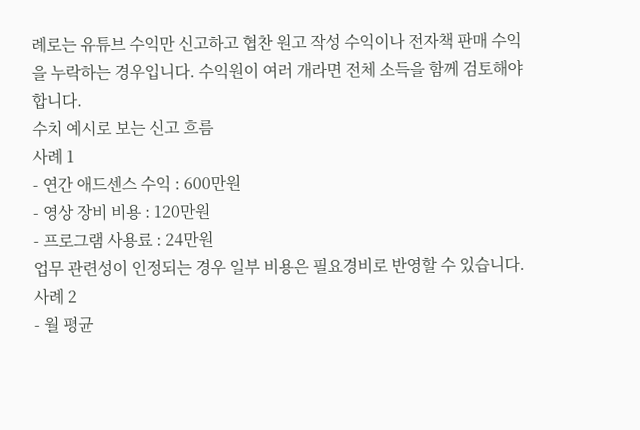례로는 유튜브 수익만 신고하고 협찬 원고 작성 수익이나 전자책 판매 수익을 누락하는 경우입니다. 수익원이 여러 개라면 전체 소득을 함께 검토해야 합니다.
수치 예시로 보는 신고 흐름
사례 1
- 연간 애드센스 수익 : 600만원
- 영상 장비 비용 : 120만원
- 프로그램 사용료 : 24만원
업무 관련성이 인정되는 경우 일부 비용은 필요경비로 반영할 수 있습니다.
사례 2
- 월 평균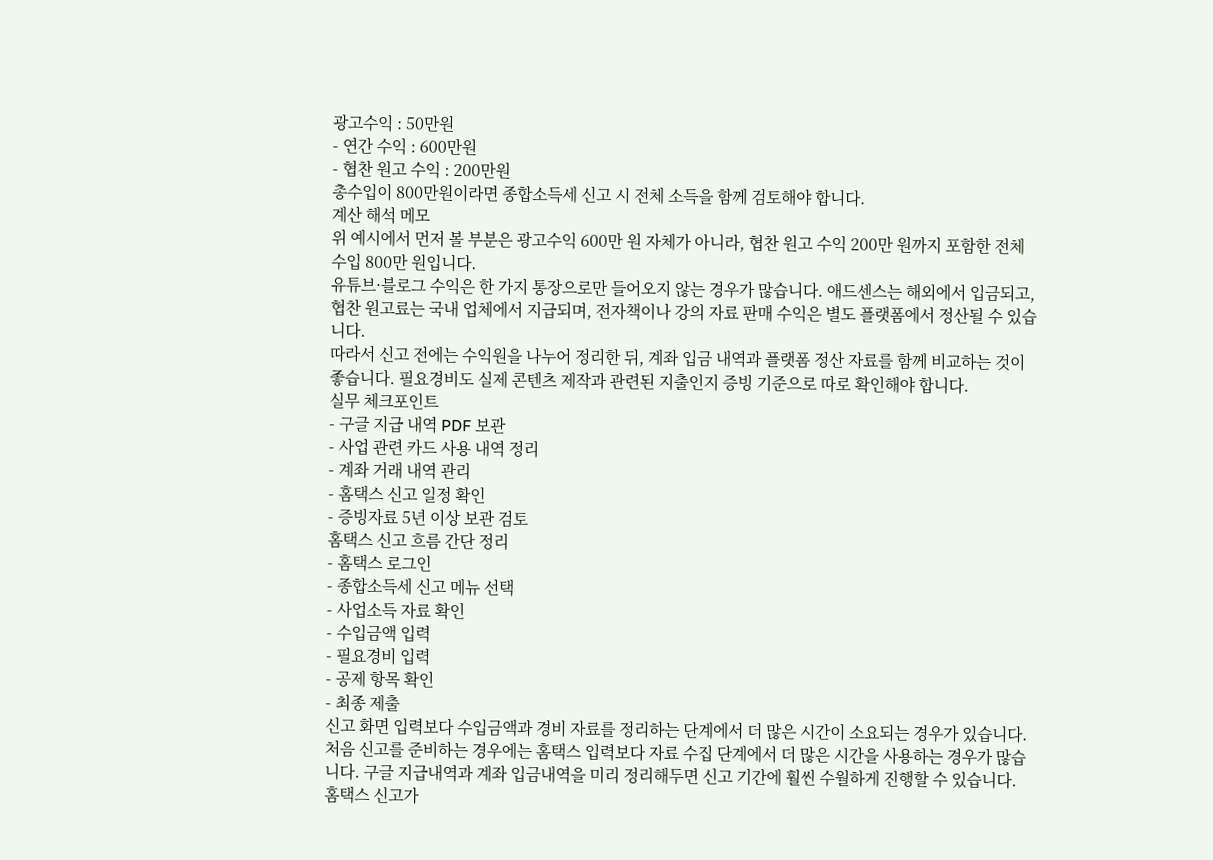광고수익 : 50만원
- 연간 수익 : 600만원
- 협찬 원고 수익 : 200만원
총수입이 800만원이라면 종합소득세 신고 시 전체 소득을 함께 검토해야 합니다.
계산 해석 메모
위 예시에서 먼저 볼 부분은 광고수익 600만 원 자체가 아니라, 협찬 원고 수익 200만 원까지 포함한 전체 수입 800만 원입니다.
유튜브·블로그 수익은 한 가지 통장으로만 들어오지 않는 경우가 많습니다. 애드센스는 해외에서 입금되고, 협찬 원고료는 국내 업체에서 지급되며, 전자책이나 강의 자료 판매 수익은 별도 플랫폼에서 정산될 수 있습니다.
따라서 신고 전에는 수익원을 나누어 정리한 뒤, 계좌 입금 내역과 플랫폼 정산 자료를 함께 비교하는 것이 좋습니다. 필요경비도 실제 콘텐츠 제작과 관련된 지출인지 증빙 기준으로 따로 확인해야 합니다.
실무 체크포인트
- 구글 지급 내역 PDF 보관
- 사업 관련 카드 사용 내역 정리
- 계좌 거래 내역 관리
- 홈택스 신고 일정 확인
- 증빙자료 5년 이상 보관 검토
홈택스 신고 흐름 간단 정리
- 홈택스 로그인
- 종합소득세 신고 메뉴 선택
- 사업소득 자료 확인
- 수입금액 입력
- 필요경비 입력
- 공제 항목 확인
- 최종 제출
신고 화면 입력보다 수입금액과 경비 자료를 정리하는 단계에서 더 많은 시간이 소요되는 경우가 있습니다.
처음 신고를 준비하는 경우에는 홈택스 입력보다 자료 수집 단계에서 더 많은 시간을 사용하는 경우가 많습니다. 구글 지급내역과 계좌 입금내역을 미리 정리해두면 신고 기간에 훨씬 수월하게 진행할 수 있습니다.
홈택스 신고가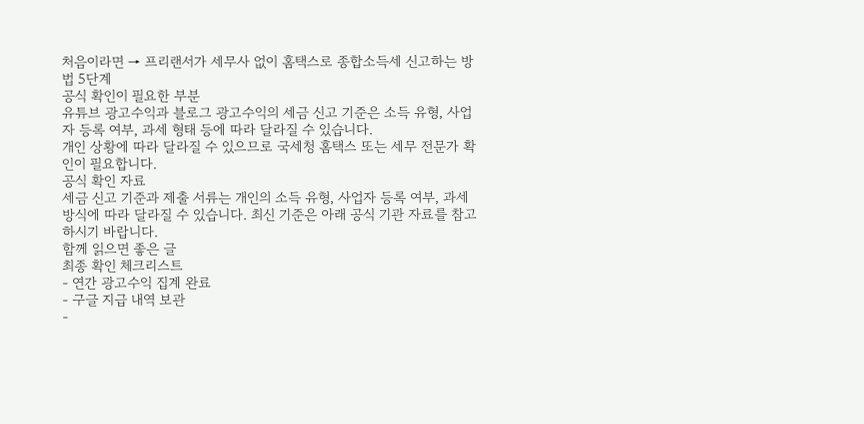처음이라면 → 프리랜서가 세무사 없이 홈택스로 종합소득세 신고하는 방법 5단계
공식 확인이 필요한 부분
유튜브 광고수익과 블로그 광고수익의 세금 신고 기준은 소득 유형, 사업자 등록 여부, 과세 형태 등에 따라 달라질 수 있습니다.
개인 상황에 따라 달라질 수 있으므로 국세청 홈택스 또는 세무 전문가 확인이 필요합니다.
공식 확인 자료
세금 신고 기준과 제출 서류는 개인의 소득 유형, 사업자 등록 여부, 과세 방식에 따라 달라질 수 있습니다. 최신 기준은 아래 공식 기관 자료를 참고하시기 바랍니다.
함께 읽으면 좋은 글
최종 확인 체크리스트
- 연간 광고수익 집계 완료
- 구글 지급 내역 보관
-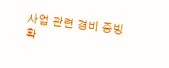사업 관련 경비 증빙 확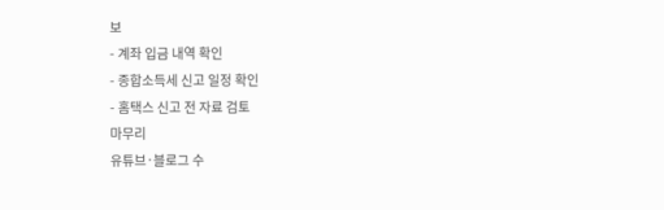보
- 계좌 입금 내역 확인
- 종합소득세 신고 일정 확인
- 홈택스 신고 전 자료 검토
마무리
유튜브·블로그 수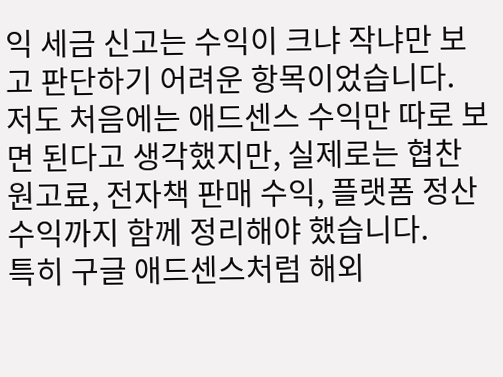익 세금 신고는 수익이 크냐 작냐만 보고 판단하기 어려운 항목이었습니다. 저도 처음에는 애드센스 수익만 따로 보면 된다고 생각했지만, 실제로는 협찬 원고료, 전자책 판매 수익, 플랫폼 정산 수익까지 함께 정리해야 했습니다.
특히 구글 애드센스처럼 해외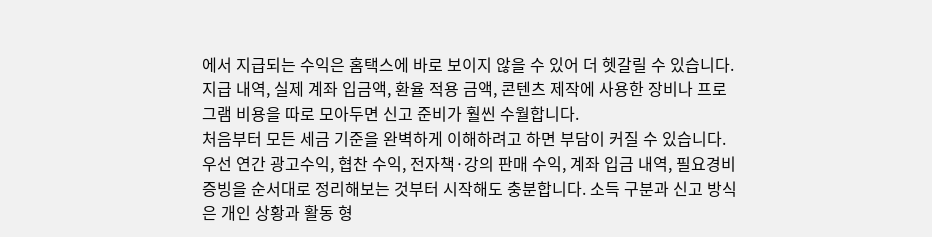에서 지급되는 수익은 홈택스에 바로 보이지 않을 수 있어 더 헷갈릴 수 있습니다. 지급 내역, 실제 계좌 입금액, 환율 적용 금액, 콘텐츠 제작에 사용한 장비나 프로그램 비용을 따로 모아두면 신고 준비가 훨씬 수월합니다.
처음부터 모든 세금 기준을 완벽하게 이해하려고 하면 부담이 커질 수 있습니다. 우선 연간 광고수익, 협찬 수익, 전자책·강의 판매 수익, 계좌 입금 내역, 필요경비 증빙을 순서대로 정리해보는 것부터 시작해도 충분합니다. 소득 구분과 신고 방식은 개인 상황과 활동 형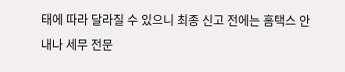태에 따라 달라질 수 있으니 최종 신고 전에는 홈택스 안내나 세무 전문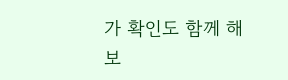가 확인도 함께 해보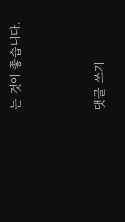는 것이 좋습니다.



댓글 쓰기